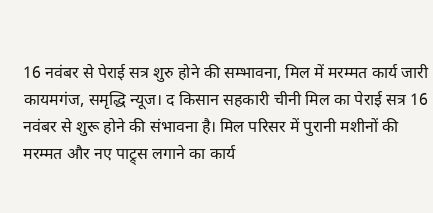16 नवंबर से पेराई सत्र शुरु होने की सम्भावना, मिल में मरम्मत कार्य जारी
कायमगंज, समृद्धि न्यूज। द किसान सहकारी चीनी मिल का पेराई सत्र 16 नवंबर से शुरू होने की संभावना है। मिल परिसर में पुरानी मशीनों की मरम्मत और नए पाट्र्स लगाने का कार्य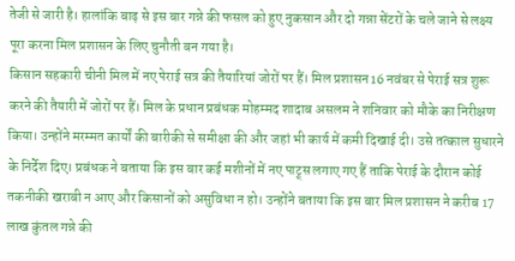तेजी से जारी है। हालांकि बाढ़ से इस बार गन्ने की फसल को हुए नुकसान और दो गन्ना सेंटरों के चले जाने से लक्ष्य पूरा करना मिल प्रशासन के लिए चुनौती बन गया है।
किसान सहकारी चीनी मिल में नए पेराई सत्र की तैयारियां जोरों पर हैं। मिल प्रशासन 16 नवंबर से पेराई सत्र शुरू करने की तैयारी में जोरों पर हैं। मिल के प्रधान प्रबंधक मोहम्मद शादाब असलम ने शनिवार को मौके का निरीक्षण किया। उन्होंने मरम्मत कार्यों की बारीकी से समीक्षा की और जहां भी कार्य में कमी दिखाई दी। उसे तत्काल सुधारने के निर्देश दिए। प्रबंधक ने बताया कि इस बार कई मशीनों में नए पाट्र्स लगाए गए हैं ताकि पेराई के दौरान कोई तकनीकी खराबी न आए और किसानों को असुविधा न हो। उन्होंने बताया कि इस बार मिल प्रशासन ने करीब 17 लाख कुंतल गन्ने की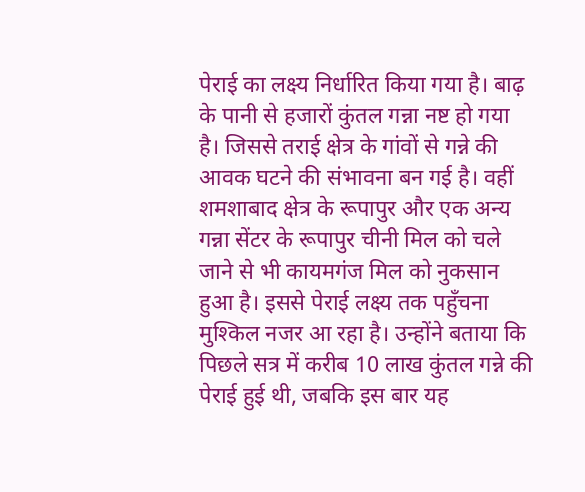पेराई का लक्ष्य निर्धारित किया गया है। बाढ़ के पानी से हजारों कुंतल गन्ना नष्ट हो गया है। जिससे तराई क्षेत्र के गांवों से गन्ने की आवक घटने की संभावना बन गई है। वहीं शमशाबाद क्षेत्र के रूपापुर और एक अन्य गन्ना सेंटर के रूपापुर चीनी मिल को चले जाने से भी कायमगंज मिल को नुकसान हुआ है। इससे पेराई लक्ष्य तक पहुँचना मुश्किल नजर आ रहा है। उन्होंने बताया कि पिछले सत्र में करीब 10 लाख कुंतल गन्ने की पेराई हुई थी, जबकि इस बार यह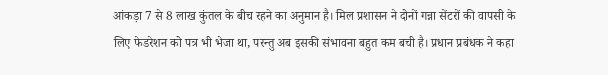आंकड़ा 7 से 8 लाख कुंतल के बीच रहने का अनुमान है। मिल प्रशासन ने दोनों गन्ना सेंटरों की वापसी के लिए फेडरेशन को पत्र भी भेजा था, परन्तु अब इसकी संभावना बहुत कम बची है। प्रधान प्रबंधक ने कहा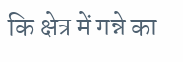कि क्षेत्र में गन्ने का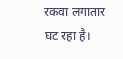रकवा लगातार घट रहा है।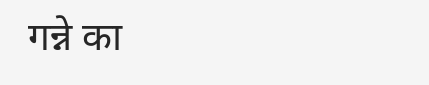गन्ने का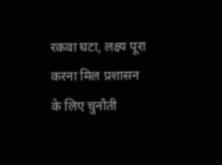रकवा घटा, लक्ष्य पूरा करना मिल प्रशासन के लिए चुनौती